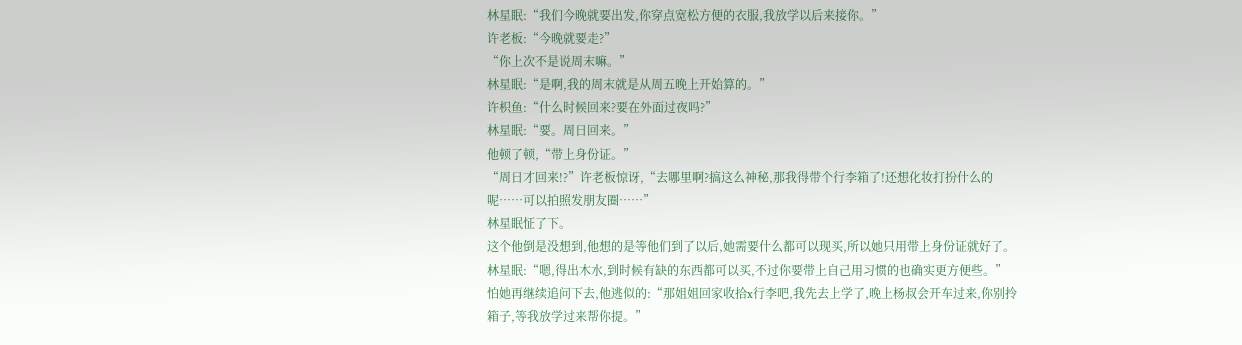林星眠:“我们今晚就要出发,你穿点宽松方便的衣服,我放学以后来接你。”
许老板:“今晚就要走?”
“你上次不是说周末嘛。”
林星眠:“是啊,我的周末就是从周五晚上开始算的。”
许枳鱼:“什么时候回来?要在外面过夜吗?”
林星眠:“要。周日回来。”
他顿了顿,“带上身份证。”
“周日才回来!?”许老板惊讶,“去哪里啊?搞这么神秘,那我得带个行李箱了!还想化妆打扮什么的呢……可以拍照发朋友圈……”
林星眠怔了下。
这个他倒是没想到,他想的是等他们到了以后,她需要什么都可以现买,所以她只用带上身份证就好了。
林星眠:“嗯,得出木水,到时候有缺的东西都可以买,不过你要带上自己用习惯的也确实更方便些。”
怕她再继续追问下去,他逃似的:“那姐姐回家收拾x行李吧,我先去上学了,晚上杨叔会开车过来,你别拎箱子,等我放学过来帮你提。”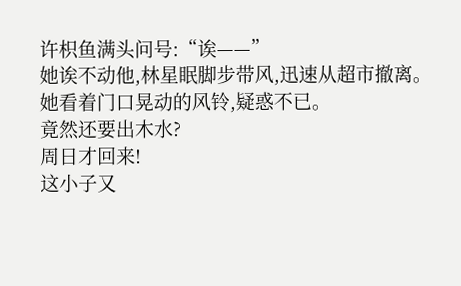许枳鱼满头问号:“诶——”
她诶不动他,林星眠脚步带风,迅速从超市撤离。
她看着门口晃动的风铃,疑惑不已。
竟然还要出木水?
周日才回来!
这小子又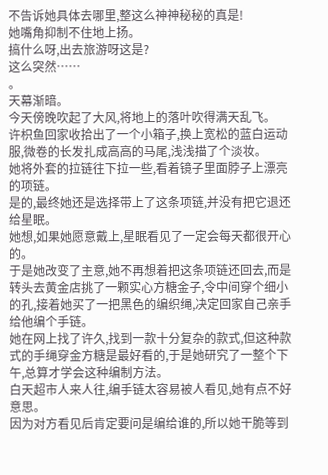不告诉她具体去哪里,整这么神神秘秘的真是!
她嘴角抑制不住地上扬。
搞什么呀,出去旅游呀这是?
这么突然……
。
天幕渐暗。
今天傍晚吹起了大风,将地上的落叶吹得满天乱飞。
许枳鱼回家收拾出了一个小箱子,换上宽松的蓝白运动服,微卷的长发扎成高高的马尾,浅浅描了个淡妆。
她将外套的拉链往下拉一些,看着镜子里面脖子上漂亮的项链。
是的,最终她还是选择带上了这条项链,并没有把它退还给星眠。
她想,如果她愿意戴上,星眠看见了一定会每天都很开心的。
于是她改变了主意,她不再想着把这条项链还回去,而是转头去黄金店挑了一颗实心方糖金子,令中间穿个细小的孔,接着她买了一把黑色的编织绳,决定回家自己亲手给他编个手链。
她在网上找了许久,找到一款十分复杂的款式,但这种款式的手绳穿金方糖是最好看的,于是她研究了一整个下午,总算才学会这种编制方法。
白天超市人来人往,编手链太容易被人看见,她有点不好意思。
因为对方看见后肯定要问是编给谁的,所以她干脆等到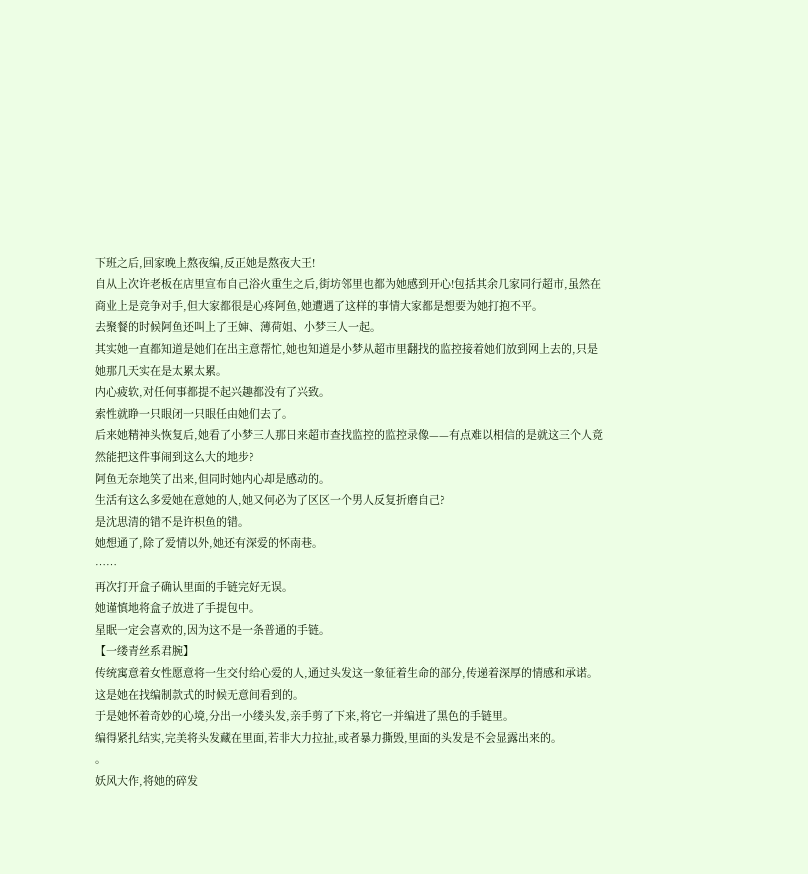下班之后,回家晚上熬夜编,反正她是熬夜大王!
自从上次许老板在店里宣布自己浴火重生之后,街坊邻里也都为她感到开心!包括其余几家同行超市,虽然在商业上是竞争对手,但大家都很是心疼阿鱼,她遭遇了这样的事情大家都是想要为她打抱不平。
去聚餐的时候阿鱼还叫上了王婶、薄荷姐、小梦三人一起。
其实她一直都知道是她们在出主意帮忙,她也知道是小梦从超市里翻找的监控接着她们放到网上去的,只是她那几天实在是太累太累。
内心疲软,对任何事都提不起兴趣都没有了兴致。
索性就睁一只眼闭一只眼任由她们去了。
后来她精神头恢复后,她看了小梦三人那日来超市查找监控的监控录像——有点难以相信的是就这三个人竟然能把这件事闹到这么大的地步?
阿鱼无奈地笑了出来,但同时她内心却是感动的。
生活有这么多爱她在意她的人,她又何必为了区区一个男人反复折磨自己?
是沈思清的错不是许枳鱼的错。
她想通了,除了爱情以外,她还有深爱的怀南巷。
……
再次打开盒子确认里面的手链完好无误。
她谨慎地将盒子放进了手提包中。
星眠一定会喜欢的,因为这不是一条普通的手链。
【一缕青丝系君腕】
传统寓意着女性愿意将一生交付给心爱的人,通过头发这一象征着生命的部分,传递着深厚的情感和承诺。
这是她在找编制款式的时候无意间看到的。
于是她怀着奇妙的心境,分出一小缕头发,亲手剪了下来,将它一并编进了黑色的手链里。
编得紧扎结实,完美将头发藏在里面,若非大力拉扯,或者暴力撕毁,里面的头发是不会显露出来的。
。
妖风大作,将她的碎发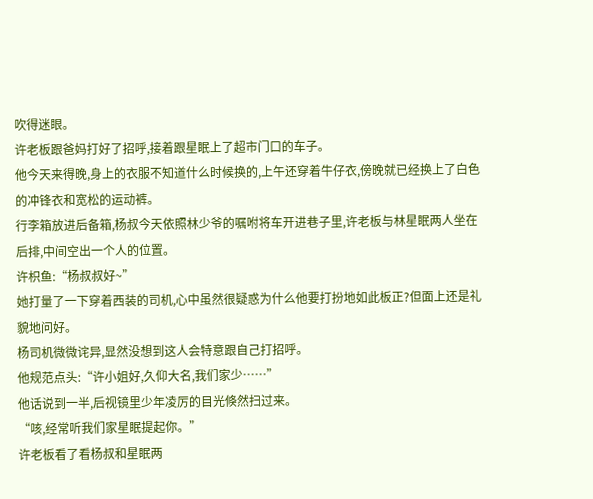吹得迷眼。
许老板跟爸妈打好了招呼,接着跟星眠上了超市门口的车子。
他今天来得晚,身上的衣服不知道什么时候换的,上午还穿着牛仔衣,傍晚就已经换上了白色的冲锋衣和宽松的运动裤。
行李箱放进后备箱,杨叔今天依照林少爷的嘱咐将车开进巷子里,许老板与林星眠两人坐在后排,中间空出一个人的位置。
许枳鱼:“杨叔叔好~”
她打量了一下穿着西装的司机,心中虽然很疑惑为什么他要打扮地如此板正?但面上还是礼貌地问好。
杨司机微微诧异,显然没想到这人会特意跟自己打招呼。
他规范点头:“许小姐好,久仰大名,我们家少……”
他话说到一半,后视镜里少年凌厉的目光倏然扫过来。
“咳,经常听我们家星眠提起你。”
许老板看了看杨叔和星眠两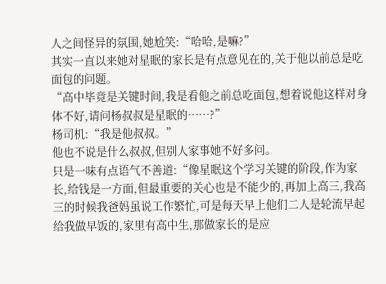人之间怪异的氛围,她尬笑:“哈哈,是嘛?”
其实一直以来她对星眠的家长是有点意见在的,关于他以前总是吃面包的问题。
“高中毕竟是关键时间,我是看他之前总吃面包,想着说他这样对身体不好,请问杨叔叔是星眠的……?”
杨司机:“我是他叔叔。”
他也不说是什么叔叔,但别人家事她不好多问。
只是一味有点语气不善道:“像星眠这个学习关键的阶段,作为家长,给钱是一方面,但最重要的关心也是不能少的,再加上高三,我高三的时候我爸妈虽说工作繁忙,可是每天早上他们二人是轮流早起给我做早饭的,家里有高中生,那做家长的是应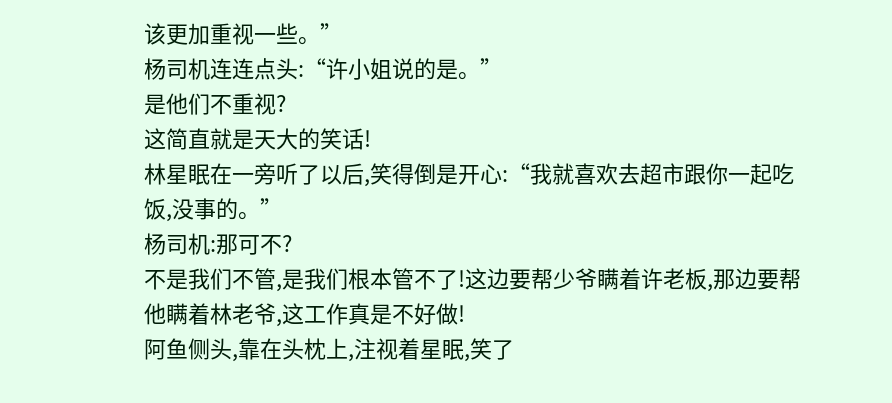该更加重视一些。”
杨司机连连点头:“许小姐说的是。”
是他们不重视?
这简直就是天大的笑话!
林星眠在一旁听了以后,笑得倒是开心:“我就喜欢去超市跟你一起吃饭,没事的。”
杨司机:那可不?
不是我们不管,是我们根本管不了!这边要帮少爷瞒着许老板,那边要帮他瞒着林老爷,这工作真是不好做!
阿鱼侧头,靠在头枕上,注视着星眠,笑了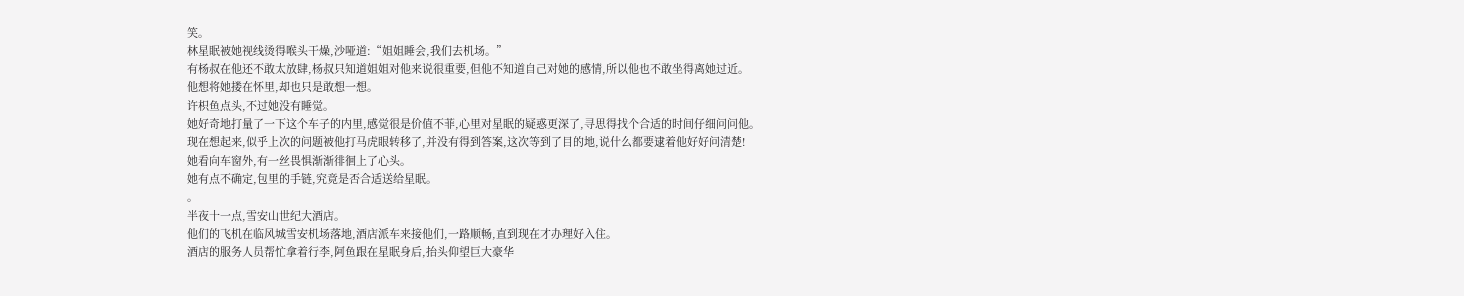笑。
林星眠被她视线烫得喉头干燥,沙哑道:“姐姐睡会,我们去机场。”
有杨叔在他还不敢太放肆,杨叔只知道姐姐对他来说很重要,但他不知道自己对她的感情,所以他也不敢坐得离她过近。
他想将她搂在怀里,却也只是敢想一想。
许枳鱼点头,不过她没有睡觉。
她好奇地打量了一下这个车子的内里,感觉很是价值不菲,心里对星眠的疑惑更深了,寻思得找个合适的时间仔细问问他。
现在想起来,似乎上次的问题被他打马虎眼转移了,并没有得到答案,这次等到了目的地,说什么都要逮着他好好问清楚!
她看向车窗外,有一丝畏惧渐渐徘徊上了心头。
她有点不确定,包里的手链,究竟是否合适送给星眠。
。
半夜十一点,雪安山世纪大酒店。
他们的飞机在临风城雪安机场落地,酒店派车来接他们,一路顺畅,直到现在才办理好入住。
酒店的服务人员帮忙拿着行李,阿鱼跟在星眠身后,抬头仰望巨大豪华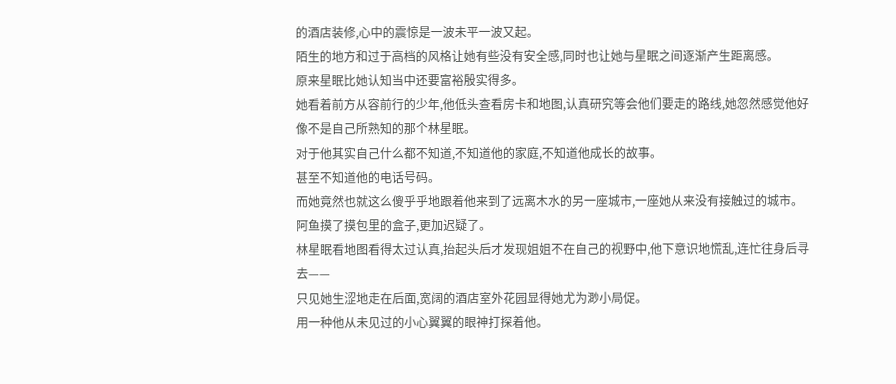的酒店装修,心中的震惊是一波未平一波又起。
陌生的地方和过于高档的风格让她有些没有安全感,同时也让她与星眠之间逐渐产生距离感。
原来星眠比她认知当中还要富裕殷实得多。
她看着前方从容前行的少年,他低头查看房卡和地图,认真研究等会他们要走的路线,她忽然感觉他好像不是自己所熟知的那个林星眠。
对于他其实自己什么都不知道,不知道他的家庭,不知道他成长的故事。
甚至不知道他的电话号码。
而她竟然也就这么傻乎乎地跟着他来到了远离木水的另一座城市,一座她从来没有接触过的城市。
阿鱼摸了摸包里的盒子,更加迟疑了。
林星眠看地图看得太过认真,抬起头后才发现姐姐不在自己的视野中,他下意识地慌乱,连忙往身后寻去——
只见她生涩地走在后面,宽阔的酒店室外花园显得她尤为渺小局促。
用一种他从未见过的小心翼翼的眼神打探着他。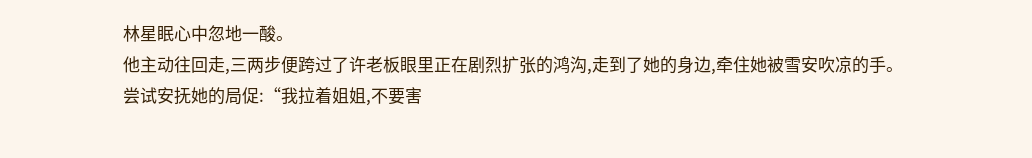林星眠心中忽地一酸。
他主动往回走,三两步便跨过了许老板眼里正在剧烈扩张的鸿沟,走到了她的身边,牵住她被雪安吹凉的手。
尝试安抚她的局促:“我拉着姐姐,不要害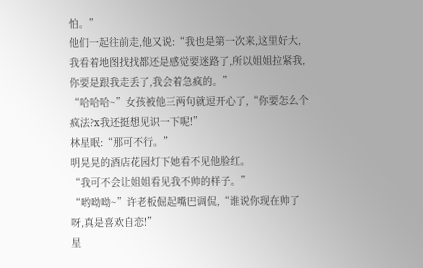怕。”
他们一起往前走,他又说:“我也是第一次来,这里好大,我看着地图找找都还是感觉要迷路了,所以姐姐拉紧我,你要是跟我走丢了,我会着急疯的。”
“哈哈哈~”女孩被他三两句就逗开心了,“你要怎么个疯法?x我还挺想见识一下呢!”
林星眠:“那可不行。”
明晃晃的酒店花园灯下她看不见他脸红。
“我可不会让姐姐看见我不帅的样子。”
“哟呦呦~”许老板倔起嘴巴调侃,“谁说你现在帅了呀,真是喜欢自恋!”
星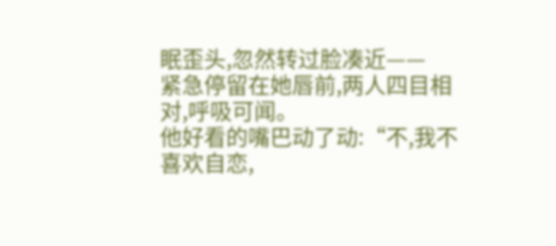眠歪头,忽然转过脸凑近——
紧急停留在她唇前,两人四目相对,呼吸可闻。
他好看的嘴巴动了动:“不,我不喜欢自恋,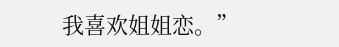我喜欢姐姐恋。”